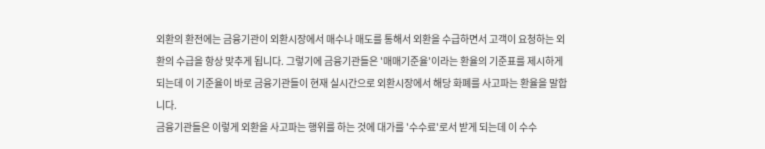외환의 환전에는 금융기관이 외환시장에서 매수나 매도를 통해서 외환을 수급하면서 고객이 요청하는 외환의 수급을 항상 맞추게 됩니다. 그렇기에 금융기관들은 '매매기준율'이라는 환율의 기준표를 제시하게 되는데 이 기준율이 바로 금융기관들이 현재 실시간으로 외환시장에서 해당 화폐를 사고파는 환율을 말합니다.
금융기관들은 이렇게 외환을 사고파는 행위를 하는 것에 대가를 '수수료'로서 받게 되는데 이 수수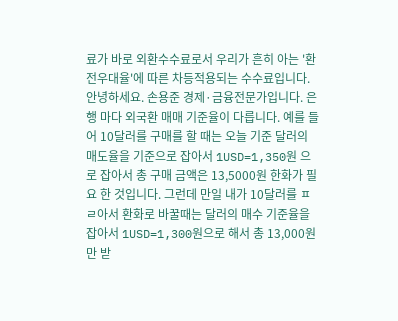료가 바로 외환수수료로서 우리가 흔히 아는 '환전우대율'에 따른 차등적용되는 수수료입니다.
안녕하세요. 손용준 경제·금융전문가입니다. 은행 마다 외국환 매매 기준율이 다릅니다. 예를 들어 10달러를 구매를 할 때는 오늘 기준 달러의 매도율을 기준으로 잡아서 1USD=1,350원 으로 잡아서 총 구매 금액은 13,5000원 한화가 필요 한 것입니다. 그런데 만일 내가 10달러를 ㅍㄹ아서 환화로 바꿀때는 달러의 매수 기준율을 잡아서 1USD=1,300원으로 해서 총 13,000원 만 받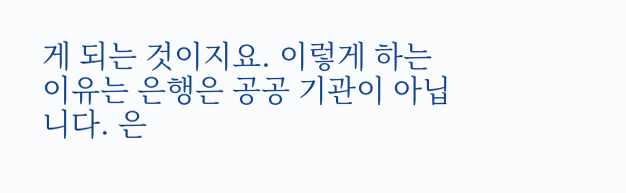게 되는 것이지요. 이렇게 하는 이유는 은행은 공공 기관이 아닙니다. 은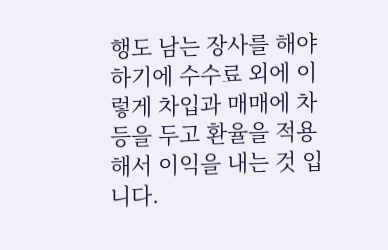행도 남는 장사를 해야 하기에 수수료 외에 이렇게 차입과 매매에 차등을 두고 환율을 적용해서 이익을 내는 것 입니다.